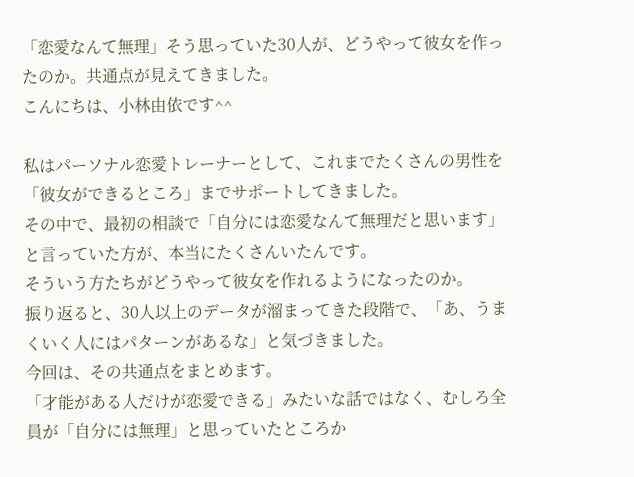「恋愛なんて無理」そう思っていた30人が、どうやって彼女を作ったのか。共通点が見えてきました。
こんにちは、小林由依です^^

私はパーソナル恋愛トレーナーとして、これまでたくさんの男性を「彼女ができるところ」までサポートしてきました。
その中で、最初の相談で「自分には恋愛なんて無理だと思います」と言っていた方が、本当にたくさんいたんです。
そういう方たちがどうやって彼女を作れるようになったのか。
振り返ると、30人以上のデータが溜まってきた段階で、「あ、うまくいく人にはパターンがあるな」と気づきました。
今回は、その共通点をまとめます。
「才能がある人だけが恋愛できる」みたいな話ではなく、むしろ全員が「自分には無理」と思っていたところか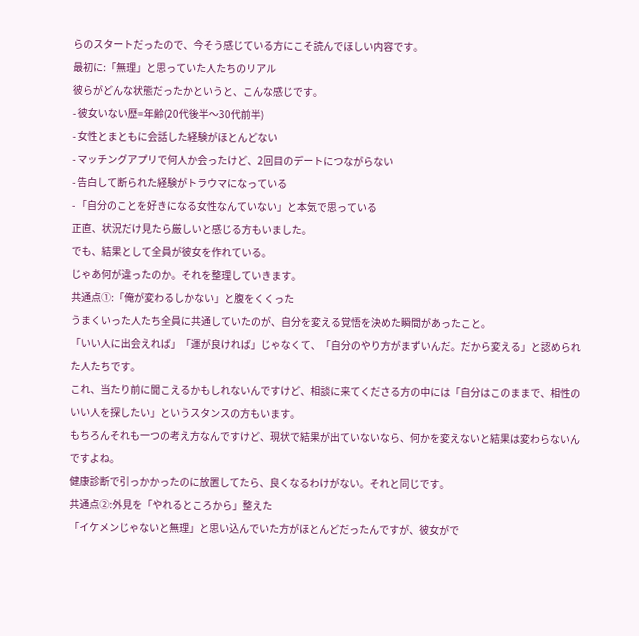らのスタートだったので、今そう感じている方にこそ読んでほしい内容です。
最初に:「無理」と思っていた人たちのリアル
彼らがどんな状態だったかというと、こんな感じです。
- 彼女いない歴=年齢(20代後半〜30代前半)
- 女性とまともに会話した経験がほとんどない
- マッチングアプリで何人か会ったけど、2回目のデートにつながらない
- 告白して断られた経験がトラウマになっている
- 「自分のことを好きになる女性なんていない」と本気で思っている
正直、状況だけ見たら厳しいと感じる方もいました。
でも、結果として全員が彼女を作れている。
じゃあ何が違ったのか。それを整理していきます。
共通点①:「俺が変わるしかない」と腹をくくった
うまくいった人たち全員に共通していたのが、自分を変える覚悟を決めた瞬間があったこと。
「いい人に出会えれば」「運が良ければ」じゃなくて、「自分のやり方がまずいんだ。だから変える」と認められた人たちです。
これ、当たり前に聞こえるかもしれないんですけど、相談に来てくださる方の中には「自分はこのままで、相性のいい人を探したい」というスタンスの方もいます。
もちろんそれも一つの考え方なんですけど、現状で結果が出ていないなら、何かを変えないと結果は変わらないんですよね。
健康診断で引っかかったのに放置してたら、良くなるわけがない。それと同じです。
共通点②:外見を「やれるところから」整えた
「イケメンじゃないと無理」と思い込んでいた方がほとんどだったんですが、彼女がで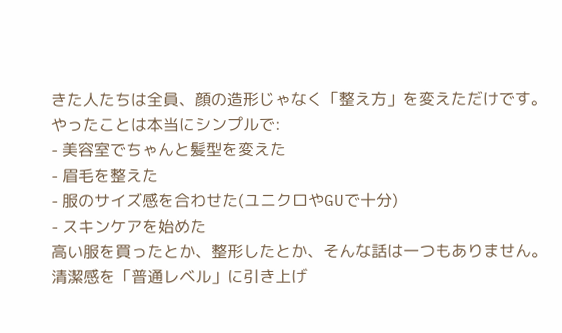きた人たちは全員、顔の造形じゃなく「整え方」を変えただけです。
やったことは本当にシンプルで:
- 美容室でちゃんと髪型を変えた
- 眉毛を整えた
- 服のサイズ感を合わせた(ユニクロやGUで十分)
- スキンケアを始めた
高い服を買ったとか、整形したとか、そんな話は一つもありません。
清潔感を「普通レベル」に引き上げ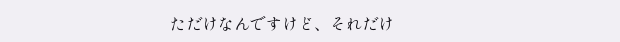ただけなんですけど、それだけ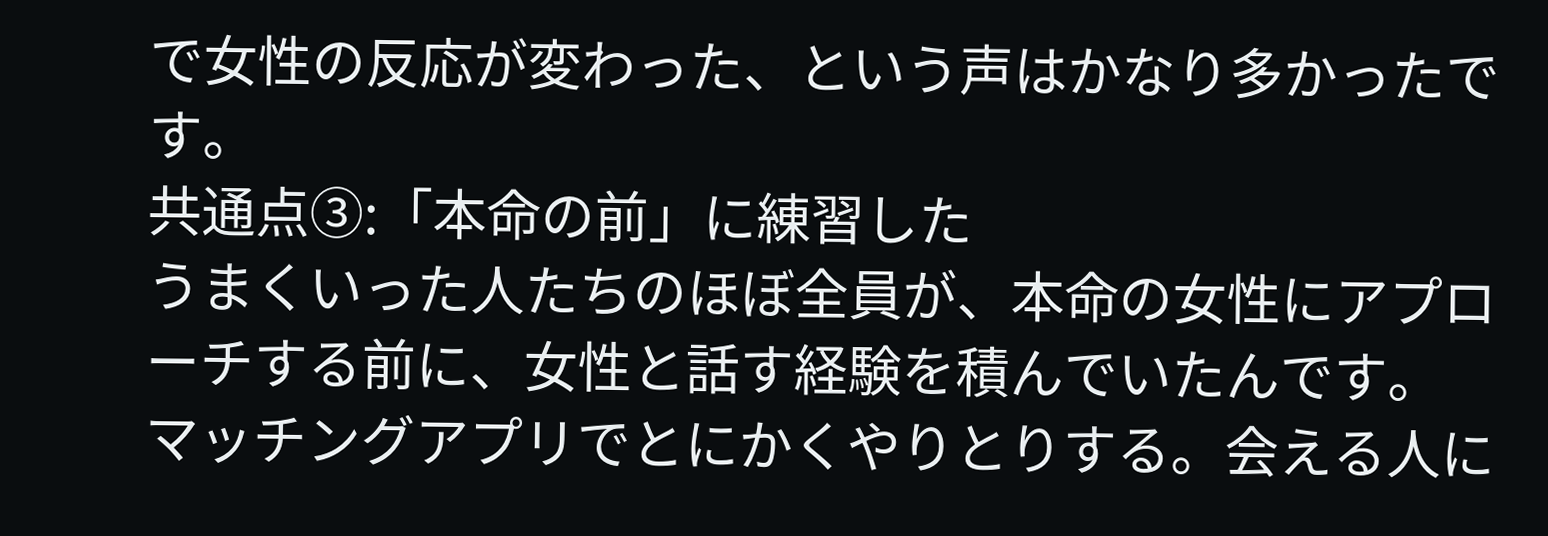で女性の反応が変わった、という声はかなり多かったです。
共通点③:「本命の前」に練習した
うまくいった人たちのほぼ全員が、本命の女性にアプローチする前に、女性と話す経験を積んでいたんです。
マッチングアプリでとにかくやりとりする。会える人に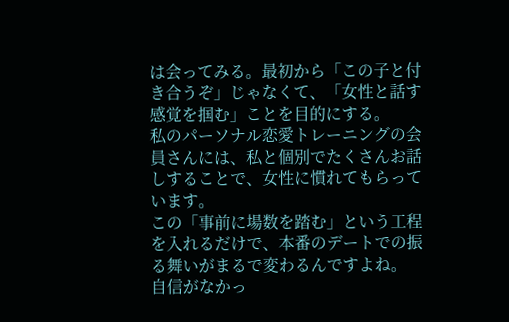は会ってみる。最初から「この子と付き合うぞ」じゃなくて、「女性と話す感覚を掴む」ことを目的にする。
私のパーソナル恋愛トレーニングの会員さんには、私と個別でたくさんお話しすることで、女性に慣れてもらっています。
この「事前に場数を踏む」という工程を入れるだけで、本番のデートでの振る舞いがまるで変わるんですよね。
自信がなかっ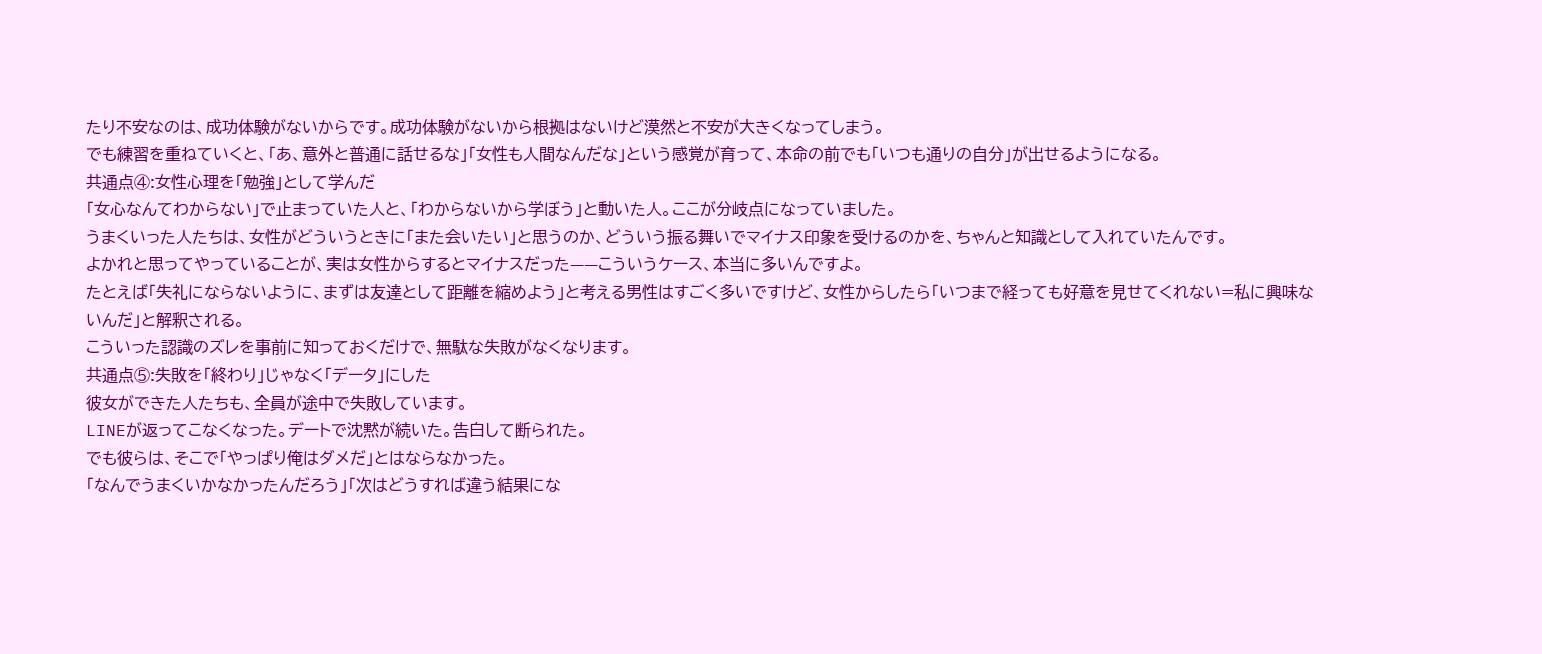たり不安なのは、成功体験がないからです。成功体験がないから根拠はないけど漠然と不安が大きくなってしまう。
でも練習を重ねていくと、「あ、意外と普通に話せるな」「女性も人間なんだな」という感覚が育って、本命の前でも「いつも通りの自分」が出せるようになる。
共通点④:女性心理を「勉強」として学んだ
「女心なんてわからない」で止まっていた人と、「わからないから学ぼう」と動いた人。ここが分岐点になっていました。
うまくいった人たちは、女性がどういうときに「また会いたい」と思うのか、どういう振る舞いでマイナス印象を受けるのかを、ちゃんと知識として入れていたんです。
よかれと思ってやっていることが、実は女性からするとマイナスだった——こういうケース、本当に多いんですよ。
たとえば「失礼にならないように、まずは友達として距離を縮めよう」と考える男性はすごく多いですけど、女性からしたら「いつまで経っても好意を見せてくれない=私に興味ないんだ」と解釈される。
こういった認識のズレを事前に知っておくだけで、無駄な失敗がなくなります。
共通点⑤:失敗を「終わり」じゃなく「データ」にした
彼女ができた人たちも、全員が途中で失敗しています。
LINEが返ってこなくなった。デートで沈黙が続いた。告白して断られた。
でも彼らは、そこで「やっぱり俺はダメだ」とはならなかった。
「なんでうまくいかなかったんだろう」「次はどうすれば違う結果にな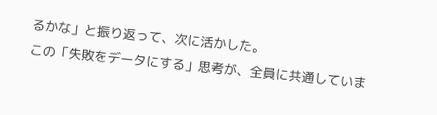るかな」と振り返って、次に活かした。
この「失敗をデータにする」思考が、全員に共通していま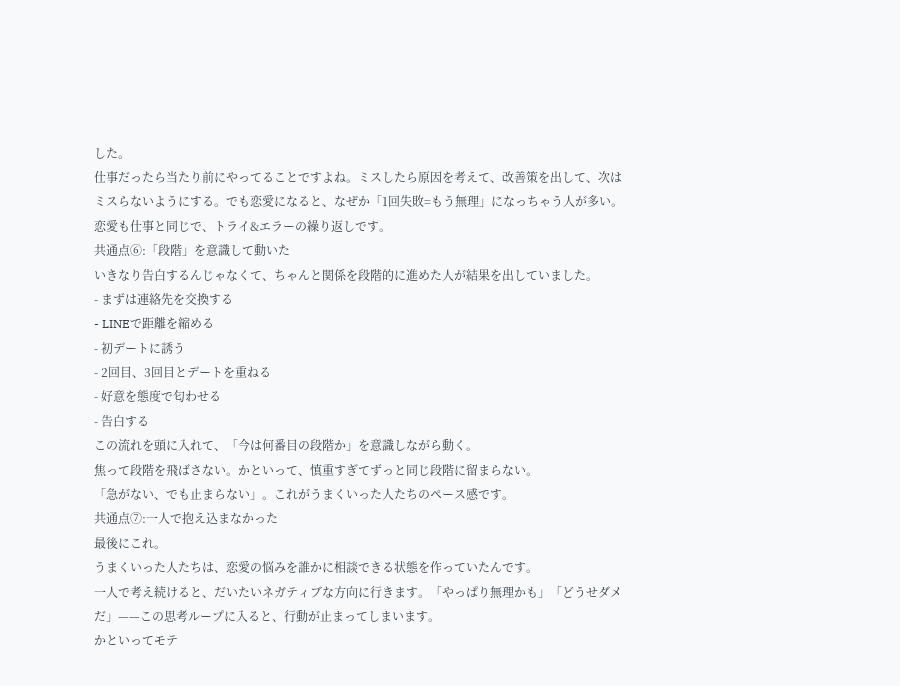した。
仕事だったら当たり前にやってることですよね。ミスしたら原因を考えて、改善策を出して、次はミスらないようにする。でも恋愛になると、なぜか「1回失敗=もう無理」になっちゃう人が多い。
恋愛も仕事と同じで、トライ&エラーの繰り返しです。
共通点⑥:「段階」を意識して動いた
いきなり告白するんじゃなくて、ちゃんと関係を段階的に進めた人が結果を出していました。
- まずは連絡先を交換する
- LINEで距離を縮める
- 初デートに誘う
- 2回目、3回目とデートを重ねる
- 好意を態度で匂わせる
- 告白する
この流れを頭に入れて、「今は何番目の段階か」を意識しながら動く。
焦って段階を飛ばさない。かといって、慎重すぎてずっと同じ段階に留まらない。
「急がない、でも止まらない」。これがうまくいった人たちのペース感です。
共通点⑦:一人で抱え込まなかった
最後にこれ。
うまくいった人たちは、恋愛の悩みを誰かに相談できる状態を作っていたんです。
一人で考え続けると、だいたいネガティブな方向に行きます。「やっぱり無理かも」「どうせダメだ」——この思考ループに入ると、行動が止まってしまいます。
かといってモテ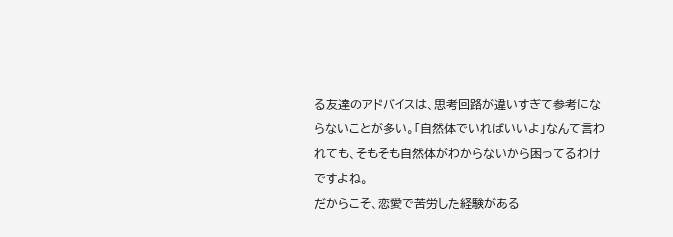る友達のアドバイスは、思考回路が違いすぎて参考にならないことが多い。「自然体でいればいいよ」なんて言われても、そもそも自然体がわからないから困ってるわけですよね。
だからこそ、恋愛で苦労した経験がある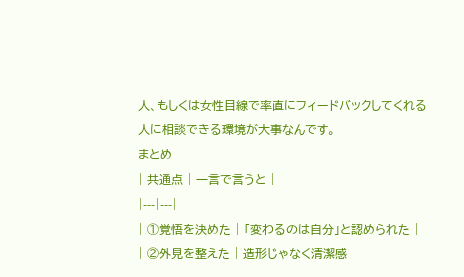人、もしくは女性目線で率直にフィードバックしてくれる人に相談できる環境が大事なんです。
まとめ
| 共通点 | 一言で言うと |
|---|---|
| ①覚悟を決めた | 「変わるのは自分」と認められた |
| ②外見を整えた | 造形じゃなく清潔感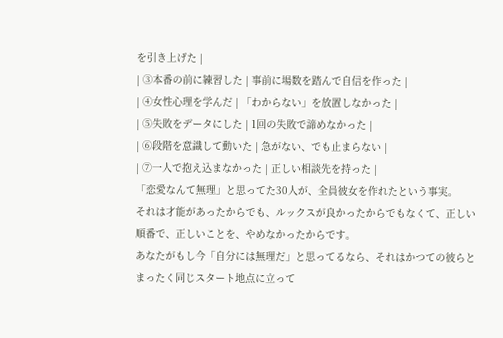を引き上げた |
| ③本番の前に練習した | 事前に場数を踏んで自信を作った |
| ④女性心理を学んだ | 「わからない」を放置しなかった |
| ⑤失敗をデータにした | 1回の失敗で諦めなかった |
| ⑥段階を意識して動いた | 急がない、でも止まらない |
| ⑦一人で抱え込まなかった | 正しい相談先を持った |
「恋愛なんて無理」と思ってた30人が、全員彼女を作れたという事実。
それは才能があったからでも、ルックスが良かったからでもなくて、正しい順番で、正しいことを、やめなかったからです。
あなたがもし今「自分には無理だ」と思ってるなら、それはかつての彼らとまったく同じスタート地点に立って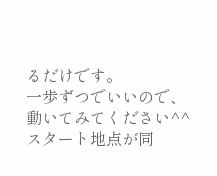るだけです。
一歩ずつでいいので、
動いてみてください^^
スタート地点が同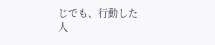じでも、行動した人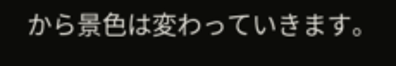から景色は変わっていきます。